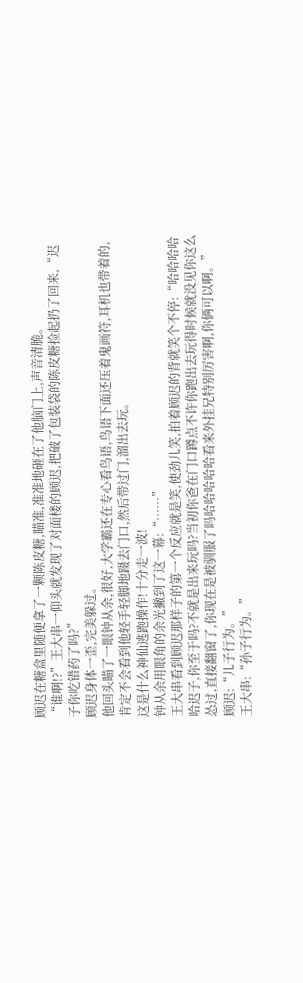顾迟在糖盒里随便拿了一颗陈皮糖,瞄准,准准地砸在了他脑门上,声音清脆。
“谁啊!?”王大串一仰头就发现了对面楼的顾迟,把破了包装袋的陈皮糖捡起扔了回来,“迟子你吃错药了吗?”
顾迟身体一歪,完美躲过。
他回头瞄了一眼钟从余,很好,大学霸还在专心看鸟语,鸟语下面还压着鬼画符,耳机也带着的,肯定不会看到他轻手轻脚地蹑去门口,然后带过门,溜出去玩。
这是什么神仙逃跑操作!十分走一波!
钟从余用眼角的余光撇到了这一幕:“……”
王大串看到顾迟那样子的第一个反应就是笑,使劲儿笑,拍着顾迟的背就笑个不停:“哈哈哈哈哈迟子,你至于吗?不就是出来玩吗?当初你爸在门口蹲点不许你跑出去玩得时候就没见你这么怂过,直接翻窗了,你现在是被驯服了吗哈哈哈哈哈看来外挂兄特别厉害啊,你俩可以啊。”
顾迟:“儿子行为。”
王大串:“孙子行为。”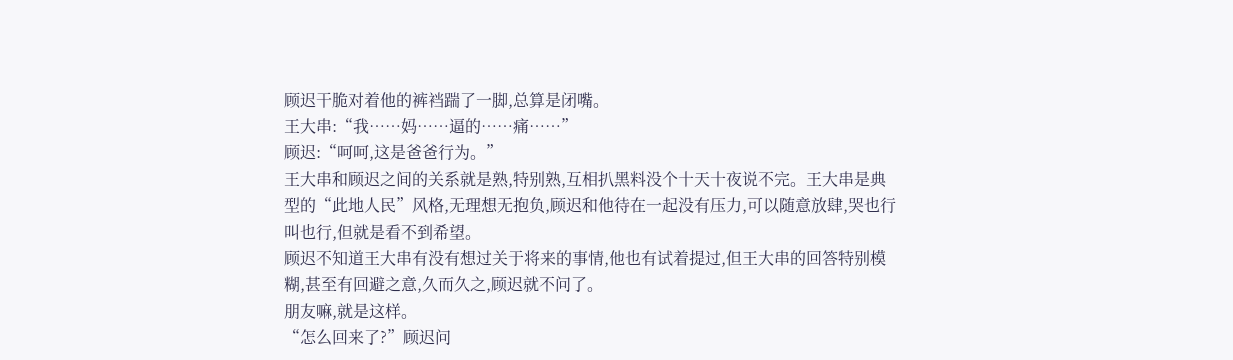顾迟干脆对着他的裤裆踹了一脚,总算是闭嘴。
王大串:“我……妈……逼的……痛……”
顾迟:“呵呵,这是爸爸行为。”
王大串和顾迟之间的关系就是熟,特别熟,互相扒黑料没个十天十夜说不完。王大串是典型的“此地人民”风格,无理想无抱负,顾迟和他待在一起没有压力,可以随意放肆,哭也行叫也行,但就是看不到希望。
顾迟不知道王大串有没有想过关于将来的事情,他也有试着提过,但王大串的回答特别模糊,甚至有回避之意,久而久之,顾迟就不问了。
朋友嘛,就是这样。
“怎么回来了?”顾迟问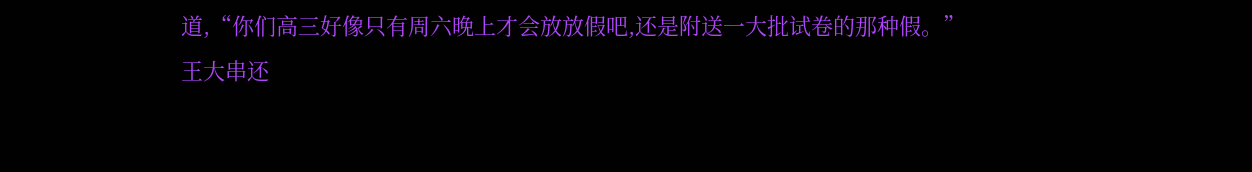道,“你们高三好像只有周六晚上才会放放假吧,还是附送一大批试卷的那种假。”
王大串还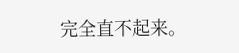完全直不起来。